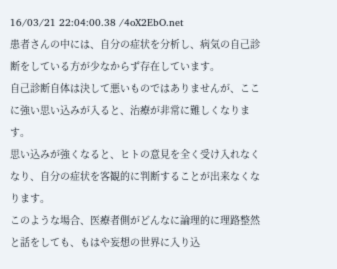16/03/21 22:04:00.38 /4oX2EbO.net
患者さんの中には、自分の症状を分析し、病気の自己診断をしている方が少なからず存在しています。
自己診断自体は決して悪いものではありませんが、ここに強い思い込みが入ると、治療が非常に難しくなります。
思い込みが強くなると、ヒトの意見を全く受け入れなくなり、自分の症状を客観的に判断することが出来なくなります。
このような場合、医療者側がどんなに論理的に理路整然と話をしても、もはや妄想の世界に入り込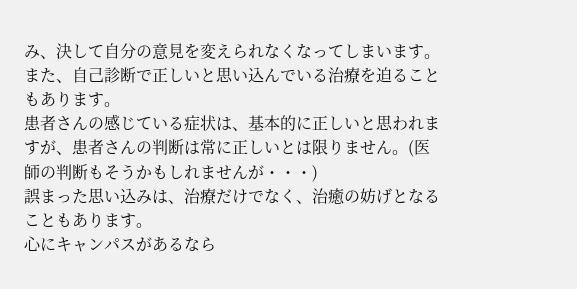み、決して自分の意見を変えられなくなってしまいます。
また、自己診断で正しいと思い込んでいる治療を迫ることもあります。
患者さんの感じている症状は、基本的に正しいと思われますが、患者さんの判断は常に正しいとは限りません。(医師の判断もそうかもしれませんが・・・)
誤まった思い込みは、治療だけでなく、治癒の妨げとなることもあります。
心にキャンパスがあるなら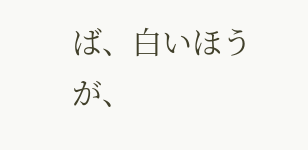ば、白いほうが、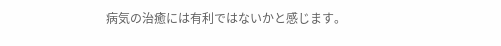病気の治癒には有利ではないかと感じます。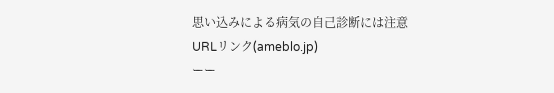思い込みによる病気の自己診断には注意
URLリンク(ameblo.jp)
ーー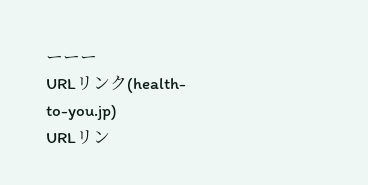ーーー
URLリンク(health-to-you.jp)
URLリン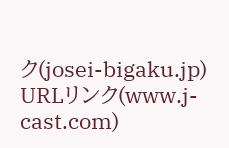ク(josei-bigaku.jp)
URLリンク(www.j-cast.com)